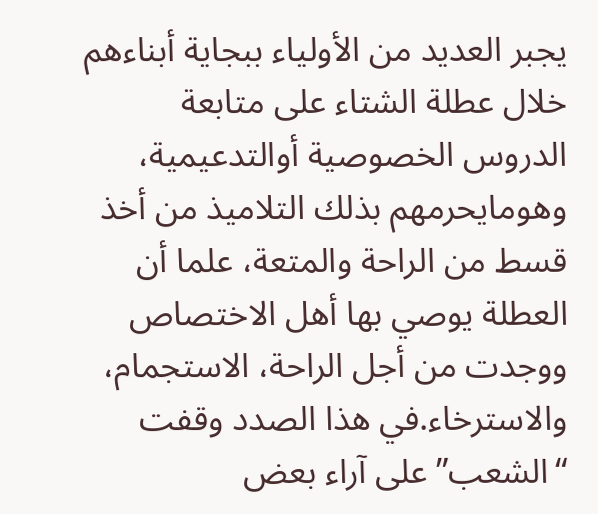يجبر العديد من الأولياء ببجاية أبناءهم خلال عطلة الشتاء على متابعة الدروس الخصوصية أوالتدعيمية، وهومايحرمهم بذلك التلاميذ من أخذ قسط من الراحة والمتعة، علما أن العطلة يوصي بها أهل الاختصاص ووجدت من أجل الراحة، الاستجمام، والاسترخاء.في هذا الصدد وقفت “الشعب”على آراء بعض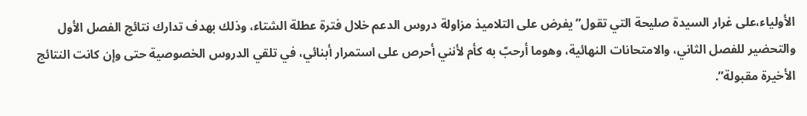الأولياء،على غرار السيدة صليحة التي تقول” يفرض على التلاميذ مزاولة دروس الدعم خلال فترة عطلة الشتاء، وذلك بهدف تدارك نتائج الفصل الأول والتحضير للفصل الثاني، والامتحانات النهائية، وهوما أرحبّ به كأم لأنني أحرص على استمرار أبنائي، في تلقي الدروس الخصوصية حتى وإن كانت النتائج الأخيرة مقبولة”.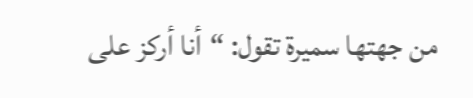من جهتها سميرة تقول: “أنا أركز على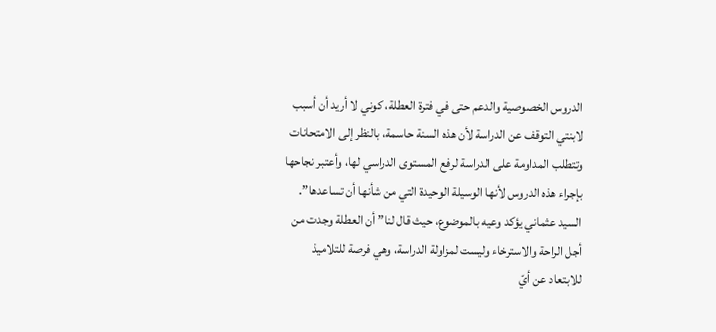الدروس الخصوصية والدعم حتى في فترة العطلة، كوني لا أريد أن أسبب لابنتي التوقف عن الدراسة لأن هذه السنة حاسمة، بالنظر إلى الامتحانات وتتطلب المداومة على الدراسة لرفع المستوى الدراسي لها، وأعتبر نجاحها بإجراء هذه الدروس لأنها الوسيلة الوحيدة التي من شأنها أن تساعدها”.
السيد عثماني يؤكد وعيه بالموضوع، حيث قال لنا” أن العطلة وجدت من أجل الراحة والاسترخاء وليست لمزاولة الدراسة، وهي فرصة للتلاميذ للابتعاد عن أيّ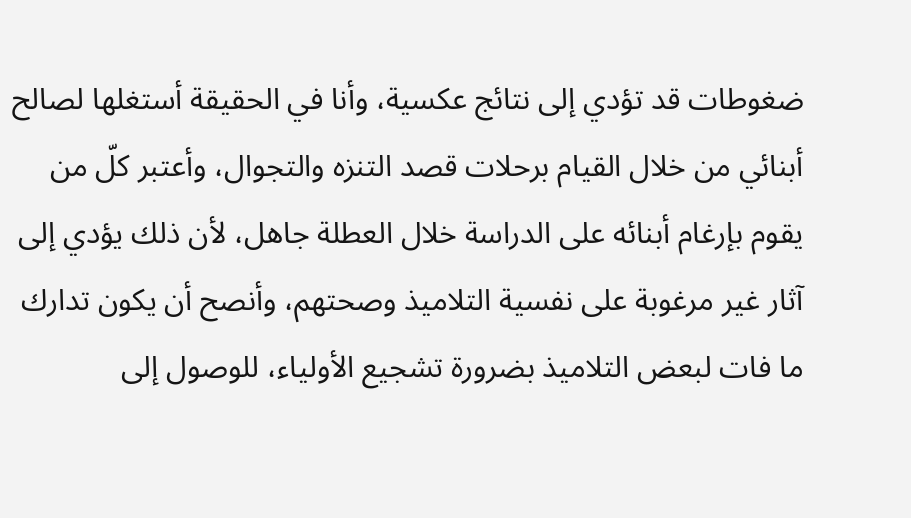ضغوطات قد تؤدي إلى نتائج عكسية، وأنا في الحقيقة أستغلها لصالح أبنائي من خلال القيام برحلات قصد التنزه والتجوال، وأعتبر كلّ من يقوم بإرغام أبنائه على الدراسة خلال العطلة جاهل، لأن ذلك يؤدي إلى آثار غير مرغوبة على نفسية التلاميذ وصحتهم، وأنصح أن يكون تدارك ما فات لبعض التلاميذ بضرورة تشجيع الأولياء، للوصول إلى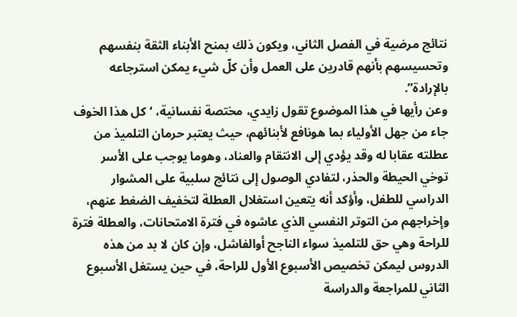نتائج مرضية في الفصل الثاني، ويكون ذلك بمنح الأبناء الثقة بنفسهم وتحسيسهم بأنهم قادرين على العمل وأن كلّ شيء يمكن استرجاعه بالإرادة”.
وعن رأيها في هذا الموضوع تقول زايدي، مختصة نفسانية، ‘كل هذا الخوف جاء من جهل الأولياء بما هونافع لأبنائهم، حيث يعتبر حرمان التلميذ من عطلته عقابا له وقد يؤدي إلى الانتقام والعناد، وهوما يوجب على الأسر توخي الحيطة والحذر، لتفادي الوصول إلى نتائج سلبية على المشوار الدراسي للطفل، وأؤكد أنه يتعين استغلال العطلة لتخفيف الضغط عنهم، وإخراجهم من التوتر النفسي الذي عاشوه في فترة الامتحانات، والعطلة فترة للراحة وهي حق للتلميذ سواء الناجح أوالفاشل، وإن كان لا بد من هذه الدروس ليمكن تخصيص الأسبوع الأول للراحة، في حين يستغل الأسبوع الثاني للمراجعة والدراسة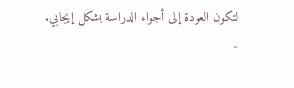لتكون العودة إلى أجواء الدراسة بشكل إيجابي.
-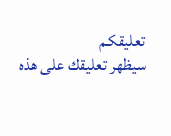تعليقكـم
سيظهر تعليقك على هذه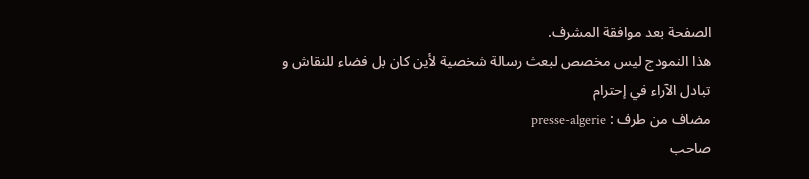الصفحة بعد موافقة المشرف.
هذا النمودج ليس مخصص لبعث رسالة شخصية لأين كان بل فضاء للنقاش و تبادل الآراء في إحترام
مضاف من طرف : presse-algerie
صاحب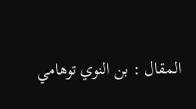المقال : بن النوي توهامي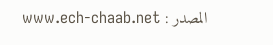المصدر : www.ech-chaab.net